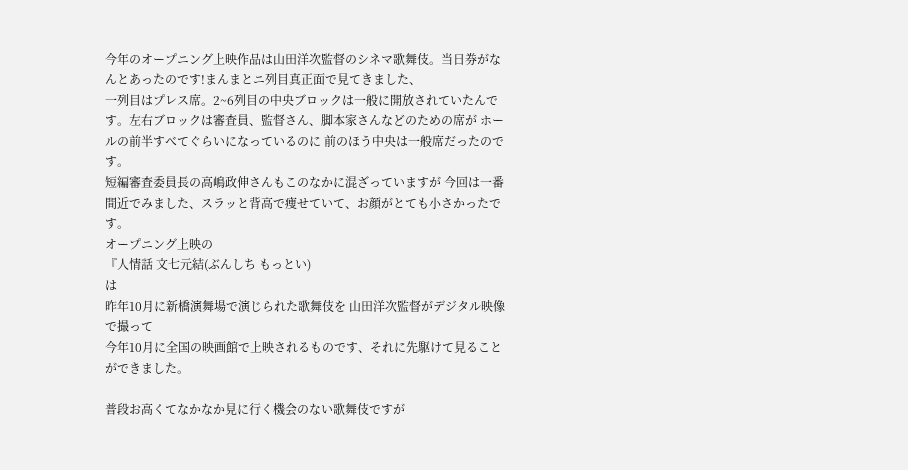今年のオープニング上映作品は山田洋次監督のシネマ歌舞伎。当日券がなんとあったのです!まんまとニ列目真正面で見てきました、
一列目はプレス席。2~6列目の中央ブロックは一般に開放されていたんです。左右ブロックは審査員、監督さん、脚本家さんなどのための席が ホールの前半すべてぐらいになっているのに 前のほう中央は一般席だったのです。
短編審査委員長の高嶋政伸さんもこのなかに混ざっていますが 今回は一番間近でみました、スラッと背高で痩せていて、お顔がとても小さかったです。
オープニング上映の
『人情話 文七元結(ぶんしち もっとい)
は
昨年10月に新橋演舞場で演じられた歌舞伎を 山田洋次監督がデジタル映像で撮って
今年10月に全国の映画館で上映されるものです、それに先駆けて見ることができました。

普段お高くてなかなか見に行く機会のない歌舞伎ですが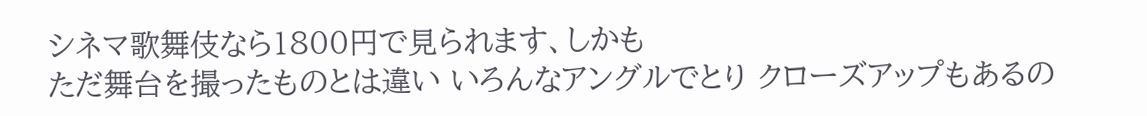シネマ歌舞伎なら1800円で見られます、しかも
ただ舞台を撮ったものとは違い いろんなアングルでとり クローズアップもあるの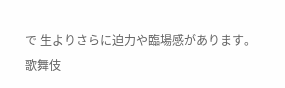で 生よりさらに迫力や臨場感があります。
歌舞伎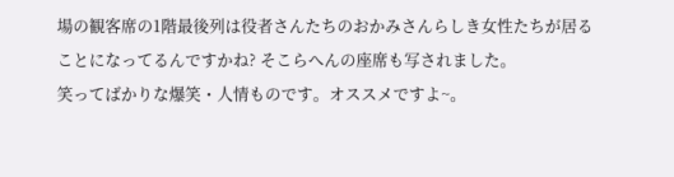場の観客席の1階最後列は役者さんたちのおかみさんらしき女性たちが居ることになってるんですかね? そこらへんの座席も写されました。
笑ってばかりな爆笑・人情ものです。オススメですよ~。